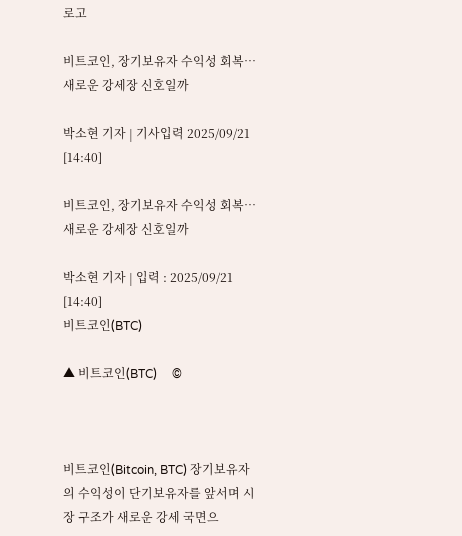로고

비트코인, 장기보유자 수익성 회복…새로운 강세장 신호일까

박소현 기자 | 기사입력 2025/09/21 [14:40]

비트코인, 장기보유자 수익성 회복…새로운 강세장 신호일까

박소현 기자 | 입력 : 2025/09/21 [14:40]
비트코인(BTC)

▲ 비트코인(BTC)     ©



비트코인(Bitcoin, BTC) 장기보유자의 수익성이 단기보유자를 앞서며 시장 구조가 새로운 강세 국면으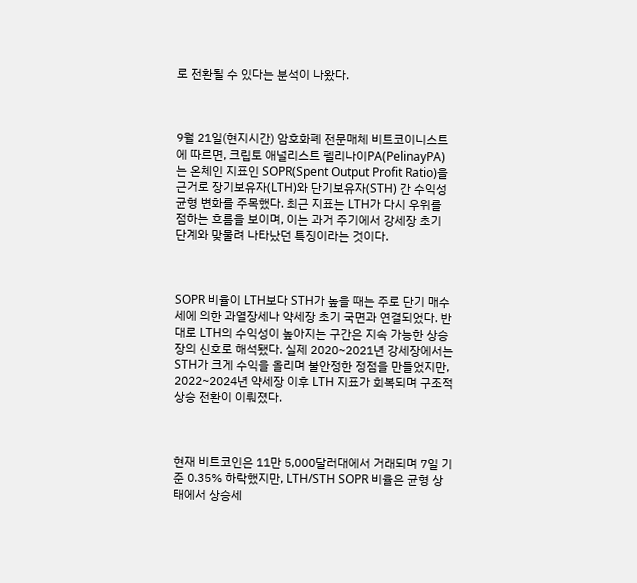로 전환될 수 있다는 분석이 나왔다.



9월 21일(현지시간) 암호화폐 전문매체 비트코이니스트에 따르면, 크립토 애널리스트 펠리나이PA(PelinayPA)는 온체인 지표인 SOPR(Spent Output Profit Ratio)을 근거로 장기보유자(LTH)와 단기보유자(STH) 간 수익성 균형 변화를 주목했다. 최근 지표는 LTH가 다시 우위를 점하는 흐름을 보이며, 이는 과거 주기에서 강세장 초기 단계와 맞물려 나타났던 특징이라는 것이다.



SOPR 비율이 LTH보다 STH가 높을 때는 주로 단기 매수세에 의한 과열장세나 약세장 초기 국면과 연결되었다. 반대로 LTH의 수익성이 높아지는 구간은 지속 가능한 상승장의 신호로 해석됐다. 실제 2020~2021년 강세장에서는 STH가 크게 수익을 올리며 불안정한 정점을 만들었지만, 2022~2024년 약세장 이후 LTH 지표가 회복되며 구조적 상승 전환이 이뤄졌다.



현재 비트코인은 11만 5,000달러대에서 거래되며 7일 기준 0.35% 하락했지만, LTH/STH SOPR 비율은 균형 상태에서 상승세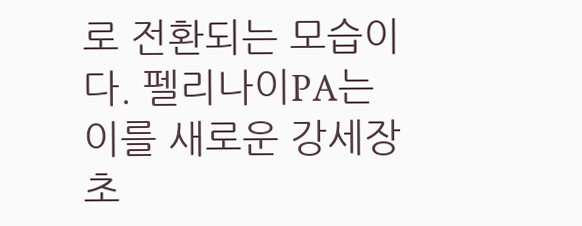로 전환되는 모습이다. 펠리나이PA는 이를 새로운 강세장 초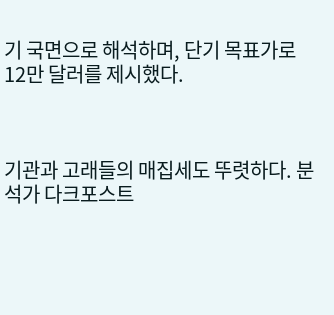기 국면으로 해석하며, 단기 목표가로 12만 달러를 제시했다.



기관과 고래들의 매집세도 뚜렷하다. 분석가 다크포스트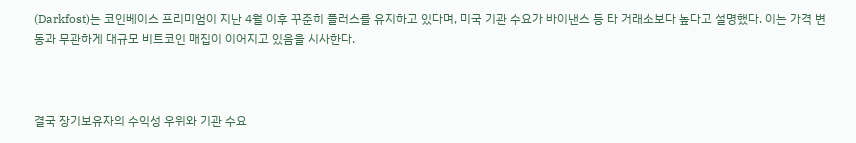(Darkfost)는 코인베이스 프리미엄이 지난 4월 이후 꾸준히 플러스를 유지하고 있다며, 미국 기관 수요가 바이낸스 등 타 거래소보다 높다고 설명했다. 이는 가격 변동과 무관하게 대규모 비트코인 매집이 이어지고 있음을 시사한다.



결국 장기보유자의 수익성 우위와 기관 수요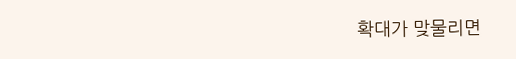확대가 맞물리면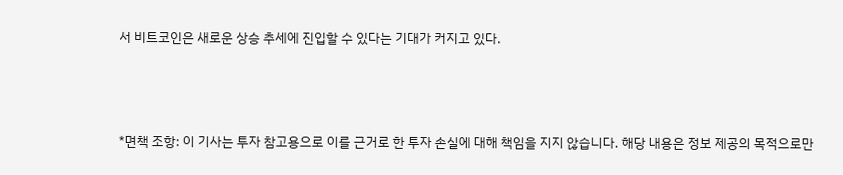서 비트코인은 새로운 상승 추세에 진입할 수 있다는 기대가 커지고 있다.



*면책 조항: 이 기사는 투자 참고용으로 이를 근거로 한 투자 손실에 대해 책임을 지지 않습니다. 해당 내용은 정보 제공의 목적으로만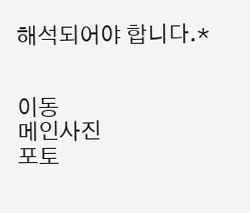해석되어야 합니다.*


이동
메인사진
포토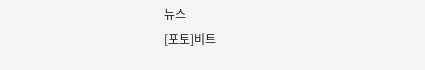뉴스
[포토]비트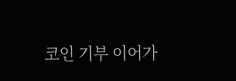코인 기부 이어가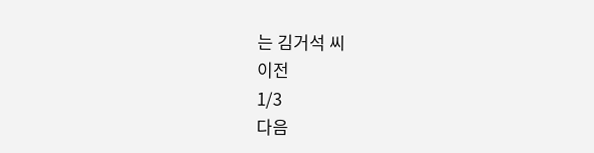는 김거석 씨
이전
1/3
다음